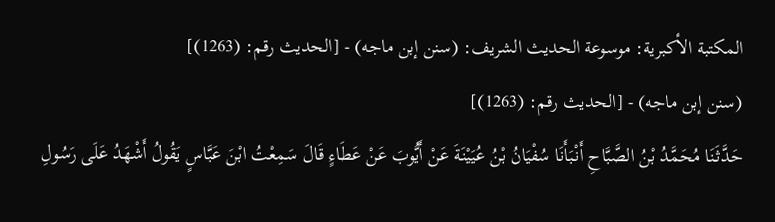المكتبة الأكبرية: موسوعة الحديث الشريف: (سنن إبن ماجه) - [الحديث رقم: (1263)]
(سنن إبن ماجه) - [الحديث رقم: (1263)]
حَدَّثَنَا مُحَمَّدُ بْنُ الصَّبَّاحِ أَنْبَأَنَا سُفْيَانُ بْنُ عُيَيْنَةَ عَنْ أَيُّوبَ عَنْ عَطَاءٍ قَالَ سَمِعْتُ ابْنَ عَبَّاسٍ يَقُولُ أَشْهَدُ عَلَى رَسُولِ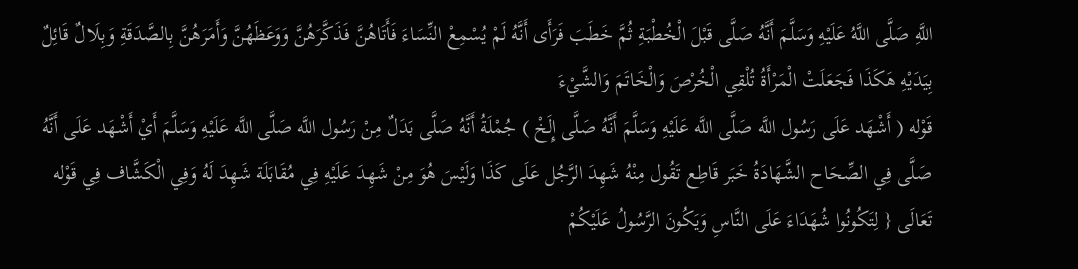اللَّهِ صَلَّى اللَّهُ عَلَيْهِ وَسَلَّمَ أَنَّهُ صَلَّى قَبْلَ الْخُطْبَةِ ثُمَّ خَطَبَ فَرَأَى أَنَّهُ لَمْ يُسْمِعْ النِّسَاءَ فَأَتَاهُنَّ فَذَكَّرَهُنَّ وَوَعَظَهُنَّ وَأَمَرَهُنَّ بِالصَّدَقَةِ وَبِلَالٌ قَائِلٌ بِيَدَيْهِ هَكَذَا فَجَعَلَتْ الْمَرْأَةُ تُلْقِي الْخُرْصَ وَالْخَاتَمَ وَالشَّيْءَ
قَوْله ( أَشْهَد عَلَى رَسُول اللَّه صَلَّى اللَّه عَلَيْهِ وَسَلَّمَ أَنَّهُ صَلَّى إِلَخْ ) جُمْلَةُ أَنَّهُ صَلَّى بَدَلٌ مِنْ رَسُول اللَّه صَلَّى اللَّه عَلَيْهِ وَسَلَّمَ أَيْ أَشْهَد عَلَى أَنَّهُ صَلَّى فِي الصِّحَاح الشَّهَادَةُ خَبَر قَاطِع تَقُول مِنْهُ شَهِدَ الرَّجُل عَلَى كَذَا وَلَيْسَ هُوَ مِنْ شَهِدَ عَلَيْهِ فِي مُقَابَلَة شَهِدَ لَهُ وَفِي الْكَشَّاف فِي قَوْله تَعَالَى { لِتَكُونُوا شُهَدَاءَ عَلَى النَّاسِ وَيَكُونَ الرَّسُولُ عَلَيْكُمْ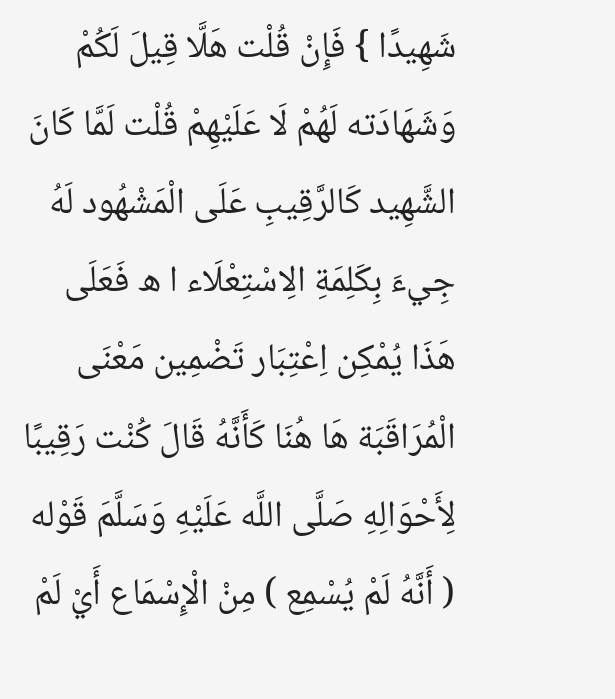شَهِيدًا } فَإِنْ قُلْت هَلَّا قِيلَ لَكُمْ وَشَهَادَته لَهُمْ لَا عَلَيْهِمْ قُلْت لَمَّا كَانَ الشَّهِيد كَالرَّقِيبِ عَلَى الْمَشْهُود لَهُ جِيءَ بِكَلِمَةِ الِاسْتِعْلَاء ا ه فَعَلَى هَذَا يُمْكِن اِعْتِبَار تَضْمِين مَعْنَى الْمُرَاقَبَة هَا هُنَا كَأَنَّهُ قَالَ كُنْت رَقِيبًا لِأَحْوَالِهِ صَلَّى اللَّه عَلَيْهِ وَسَلَّمَ قَوْله ( أَنَّهُ لَمْ يُسْمِع ) مِنْ الْإِسْمَاع أَيْ لَمْ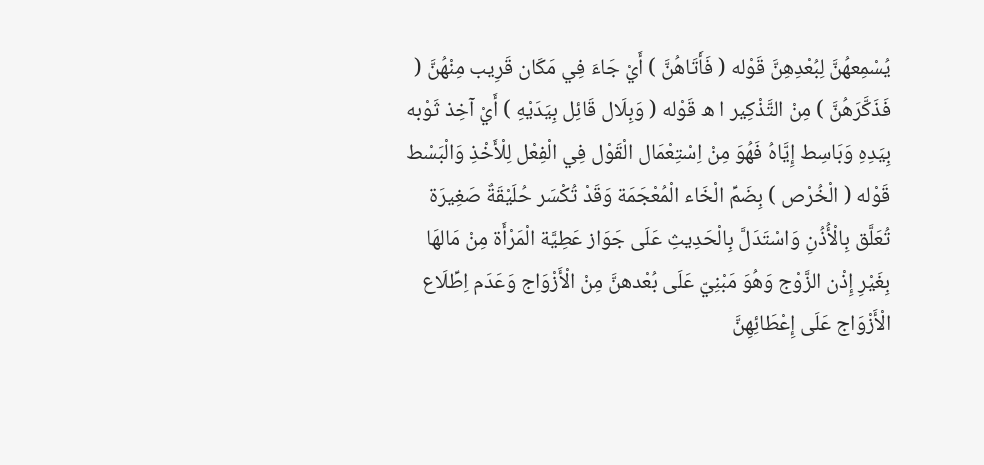يُسْمِعهُنَّ لِبُعْدِهِنَّ قَوْله ( فَأَتَاهُنَّ ) أَيْ جَاءَ فِي مَكَان قَرِيب مِنْهُنَّ ( فَذَكَّرَهُنَّ ) مِنْ التَّذْكِير ا ه قَوْله ( وَبِلَال قَائِل بِيَدَيْهِ ) أَيْ آخِذ ثَوْبه بِيَدِهِ وَبَاسِط إِيَّاهُ فَهُوَ مِنْ اِسْتِعْمَال الْقَوْل فِي الْفِعْل لِلْأَخْذِ وَالْبَسْط قَوْله ( الْخُرْص ) بِضَمِّ الْخَاء الْمُعْجَمَة وَقَدْ تُكْسَر حُلَيْقَةٌ صَغِيرَة تُعَلَّق بِالْأُذُنِ وَاسْتَدَلَّ بِالْحَدِيثِ عَلَى جَوَاز عَطِيَّة الْمَرْأَة مِنْ مَالهَا بِغَيْرِ إِذْن الزَّوْج وَهُوَ مَبْنِيّ عَلَى بُعْدهنَّ مِنْ الْأَزْوَاج وَعَدَم اِطِّلَاع الْأَزْوَاج عَلَى إِعْطَائِهِنَّ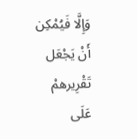وَإِلَّا فَيُمْكِن أَنْ يَجْعَل تَقْرِيرهمْ عَلَى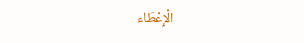الْإِعْطَاء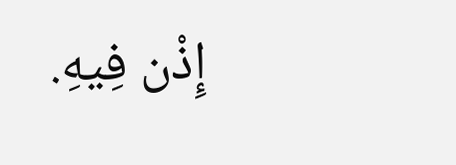إِذْن فِيهِ.